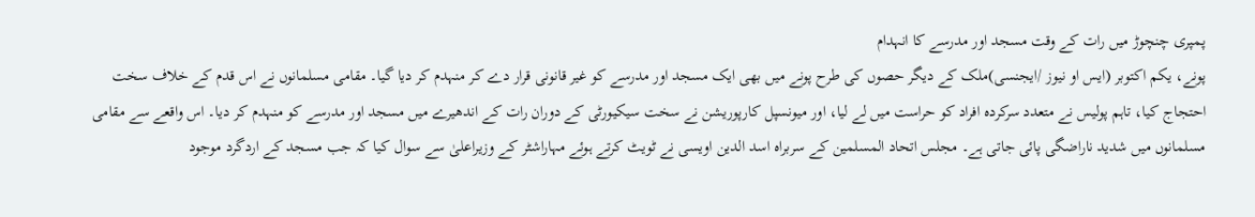پمپری چنچوڑ میں رات کے وقت مسجد اور مدرسے کا انہدام
پونے، یکم اکتوبر (ایس او نیوز /ایجنسی)ملک کے دیگر حصوں کی طرح پونے میں بھی ایک مسجد اور مدرسے کو غیر قانونی قرار دے کر منہدم کر دیا گیا۔ مقامی مسلمانوں نے اس قدم کے خلاف سخت احتجاج کیا، تاہم پولیس نے متعدد سرکردہ افراد کو حراست میں لے لیا، اور میونسپل کارپوریشن نے سخت سیکیورٹی کے دوران رات کے اندھیرے میں مسجد اور مدرسے کو منہدم کر دیا۔ اس واقعے سے مقامی مسلمانوں میں شدید ناراضگی پائی جاتی ہے۔ مجلس اتحاد المسلمین کے سربراہ اسد الدین اویسی نے ٹویٹ کرتے ہوئے مہاراشٹر کے وزیراعلیٰ سے سوال کیا کہ جب مسجد کے اردگرد موجود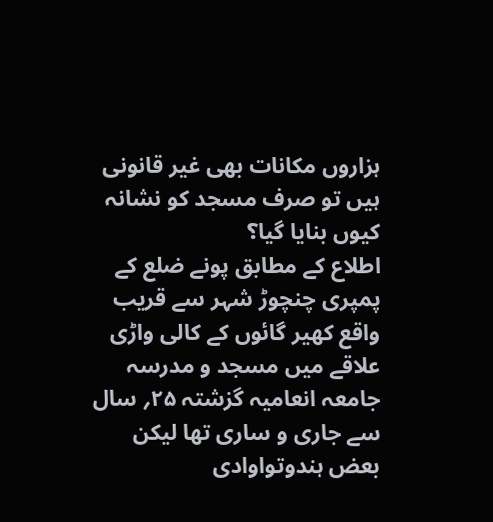ہزاروں مکانات بھی غیر قانونی ہیں تو صرف مسجد کو نشانہ کیوں بنایا گیا؟
اطلاع کے مطابق پونے ضلع کے پمپری چنچوڑ شہر سے قریب واقع کھیر گائوں کے کالی واڑی علاقے میں مسجد و مدرسہ جامعہ انعامیہ گزشتہ ۲۵؍ سال سے جاری و ساری تھا لیکن بعض ہندوتواوادی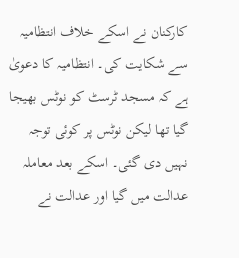کارکنان نے اسکے خلاف انتظامیہ سے شکایت کی۔ انتظامیہ کا دعویٰ ہے کہ مسجد ٹرسٹ کو نوٹس بھیجا گیا تھا لیکن نوٹس پر کوئی توجہ نہیں دی گئی۔ اسکے بعد معاملہ عدالت میں گیا اور عدالت نے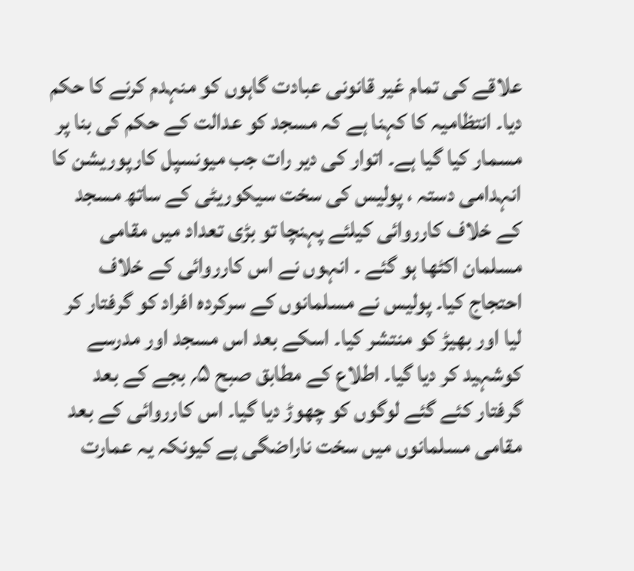علاقے کی تمام غیر قانونی عبادت گاہوں کو منہدم کرنے کا حکم دیا۔ انتظامیہ کا کہنا ہے کہ مسجد کو عدالت کے حکم کی بنا پر مسمار کیا گیا ہے۔ اتوار کی دیر رات جب میونسپل کارپوریشن کا انہدامی دستہ ، پولیس کی سخت سیکوریٹی کے ساتھ مسجد کے خلاف کارروائی کیلئے پہنچا تو بڑی تعداد میں مقامی مسلمان اکٹھا ہو گئے ۔ انہوں نے اس کارروائی کے خلاف احتجاج کیا۔ پولیس نے مسلمانوں کے سرکردہ افراد کو گرفتار کر لیا اور بھیڑ کو منتشر کیا۔ اسکے بعد اس مسجد اور مدرسے کوشہید کر دیا گیا۔ اطلاع کے مطابق صبح ۵؍ بجے کے بعد گرفتار کئے گئے لوگوں کو چھوڑ دیا گیا۔ اس کارروائی کے بعد مقامی مسلمانوں میں سخت ناراضگی ہے کیونکہ یہ عمارت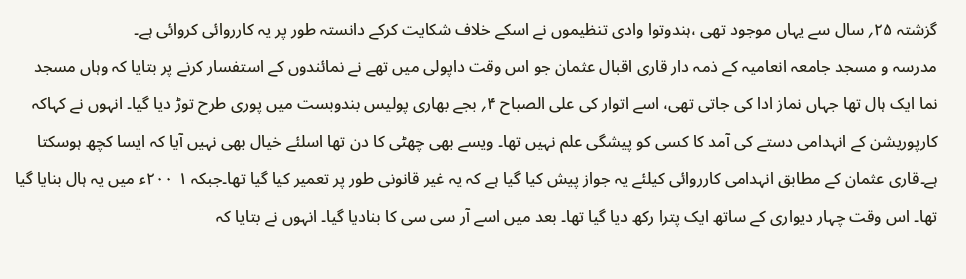گزشتہ ۲۵؍ سال سے یہاں موجود تھی ،ہندوتوا وادی تنظیموں نے اسکے خلاف شکایت کرکے دانستہ طور پر یہ کارروائی کروائی ہے۔
مدرسہ و مسجد جامعہ انعامیہ کے ذمہ دار قاری اقبال عثمان جو اس وقت داپولی میں تھے نے نمائندوں کے استفسار کرنے پر بتایا کہ وہاں مسجد نما ایک ہال تھا جہاں نماز ادا کی جاتی تھی، اسے اتوار کی علی الصباح ۴؍ بجے بھاری پولیس بندوبست میں پوری طرح توڑ دیا گیا۔ انہوں نے کہاکہ کارپوریشن کے انہدامی دستے کی آمد کا کسی کو پیشگی علم نہیں تھا۔ ویسے بھی چھٹی کا دن تھا اسلئے خیال بھی نہیں آیا کہ ایسا کچھ ہوسکتا ہے۔قاری عثمان کے مطابق انہدامی کارروائی کیلئے یہ جواز پیش کیا گیا ہے کہ یہ غیر قانونی طور پر تعمیر کیا گیا تھا۔جبکہ ۱ ۲۰۰ء میں یہ ہال بنایا گیا تھا۔ اس وقت چہار دیواری کے ساتھ ایک پترا رکھ دیا گیا تھا۔ بعد میں اسے آر سی سی کا بنادیا گیا۔ انہوں نے بتایا کہ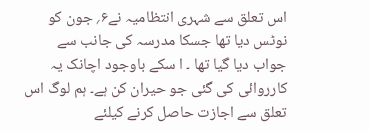اس تعلق سے شہری انتظامیہ نے۶؍ جون کو نوٹس دیا تھا جسکا مدرسہ کی جانب سے جواب دیا گیا تھا ۔ ا سکے باوجود اچانک یہ کارروائی کی گئی جو حیران کن ہے۔ ہم لوگ اس تعلق سے اجازت حاصل کرنے کیلئے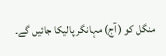منگل کو ( آج) مہانگر پالیکا جائیں گے۔